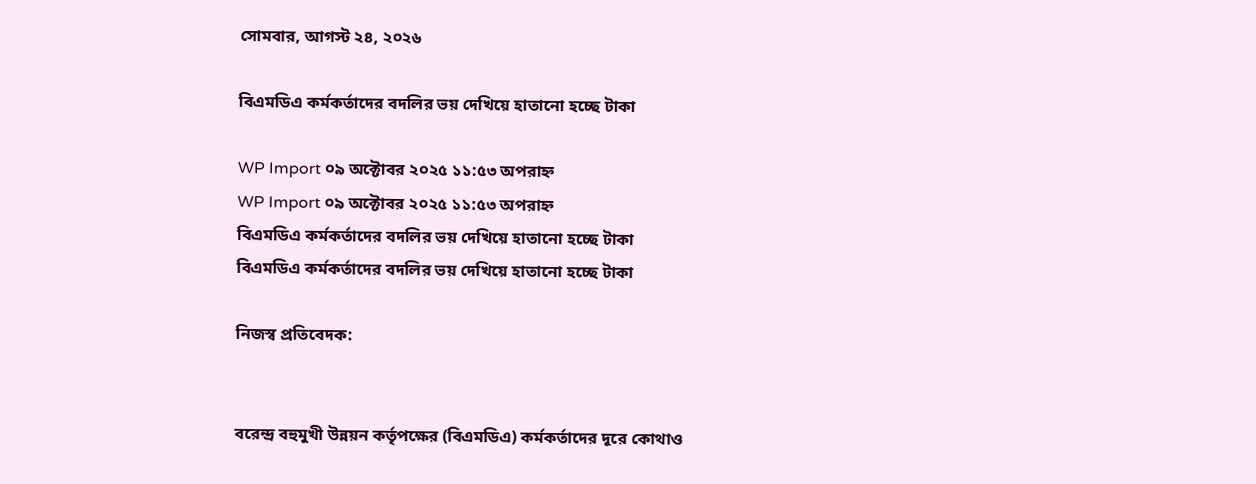সোমবার, আগস্ট ২৪, ২০২৬

বিএমডিএ কর্মকর্তাদের বদলির ভয় দেখিয়ে হাতানো হচ্ছে টাকা

WP Import ০৯ অক্টোবর ২০২৫ ১১:৫৩ অপরাহ্ন
WP Import ০৯ অক্টোবর ২০২৫ ১১:৫৩ অপরাহ্ন
বিএমডিএ কর্মকর্তাদের বদলির ভয় দেখিয়ে হাতানো হচ্ছে টাকা
বিএমডিএ কর্মকর্তাদের বদলির ভয় দেখিয়ে হাতানো হচ্ছে টাকা

নিজস্ব প্রতিবেদক:


বরেন্দ্র বহুমুখী উন্নয়ন কর্তৃপক্ষের (বিএমডিএ) কর্মকর্তাদের দূরে কোথাও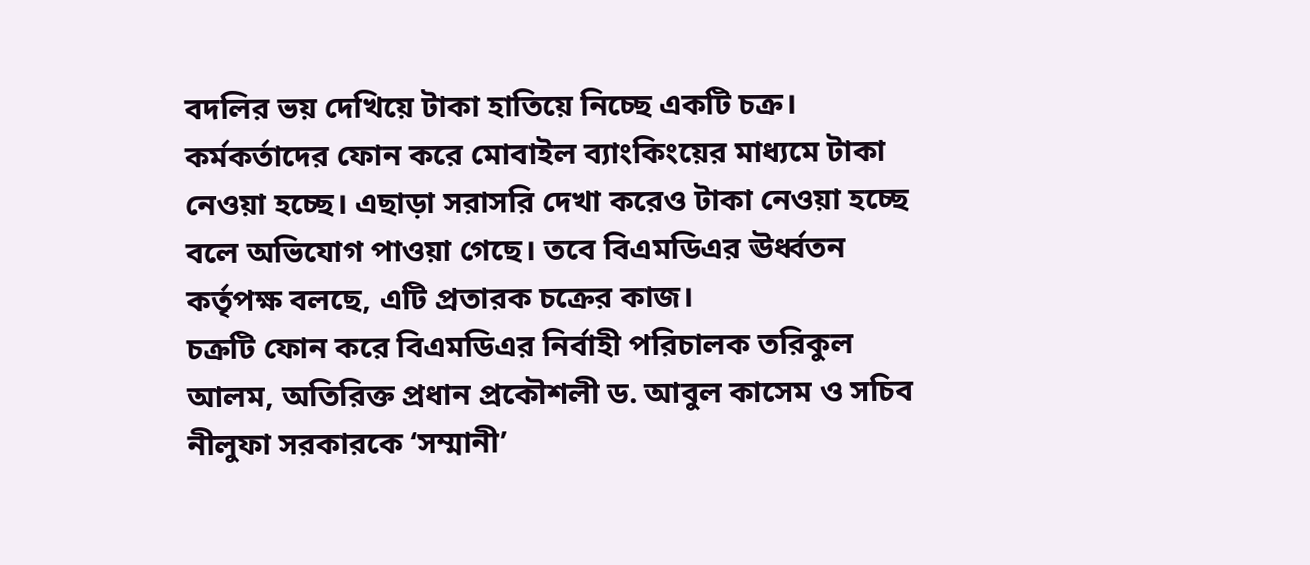বদলির ভয় দেখিয়ে টাকা হাতিয়ে নিচ্ছে একটি চক্র। কর্মকর্তাদের ফোন করে মোবাইল ব্যাংকিংয়ের মাধ্যমে টাকা নেওয়া হচ্ছে। এছাড়া সরাসরি দেখা করেও টাকা নেওয়া হচ্ছে বলে অভিযোগ পাওয়া গেছে। তবে বিএমডিএর ঊর্ধ্বতন কর্তৃপক্ষ বলছে, এটি প্রতারক চক্রের কাজ।
চক্রটি ফোন করে বিএমডিএর নির্বাহী পরিচালক তরিকুল আলম, অতিরিক্ত প্রধান প্রকৌশলী ড. আবুল কাসেম ও সচিব নীলুফা সরকারকে ‘সম্মানী’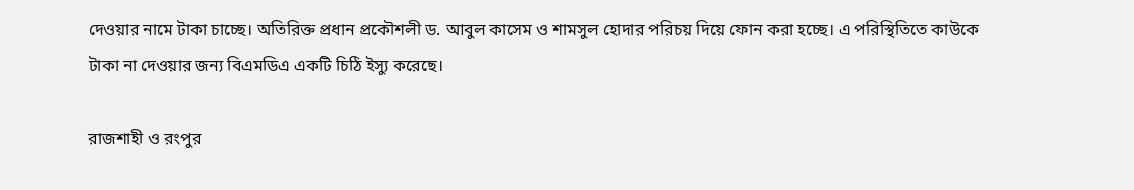দেওয়ার নামে টাকা চাচ্ছে। অতিরিক্ত প্রধান প্রকৌশলী ড. আবুল কাসেম ও শামসুল হোদার পরিচয় দিয়ে ফোন করা হচ্ছে। এ পরিস্থিতিতে কাউকে টাকা না দেওয়ার জন্য বিএমডিএ একটি চিঠি ইস্যু করেছে।

রাজশাহী ও রংপুর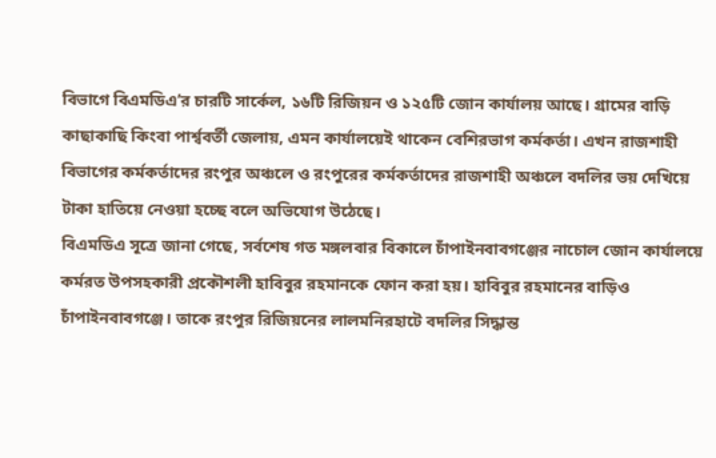বিভাগে বিএমডিএ’র চারটি সার্কেল, ১৬টি রিজিয়ন ও ১২৫টি জোন কার্যালয় আছে। গ্রামের বাড়ি কাছাকাছি কিংবা পার্শ্ববর্তী জেলায়, এমন কার্যালয়েই থাকেন বেশিরভাগ কর্মকর্তা। এখন রাজশাহী বিভাগের কর্মকর্তাদের রংপুর অঞ্চলে ও রংপুরের কর্মকর্তাদের রাজশাহী অঞ্চলে বদলির ভয় দেখিয়ে টাকা হাতিয়ে নেওয়া হচ্ছে বলে অভিযোগ উঠেছে।
বিএমডিএ সূত্রে জানা গেছে, সর্বশেষ গত মঙ্গলবার বিকালে চাঁপাইনবাবগঞ্জের নাচোল জোন কার্যালয়ে কর্মরত উপসহকারী প্রকৌশলী হাবিবুর রহমানকে ফোন করা হয়। হাবিবুর রহমানের বাড়িও চাঁপাইনবাবগঞ্জে। তাকে রংপুর রিজিয়নের লালমনিরহাটে বদলির সিদ্ধান্ত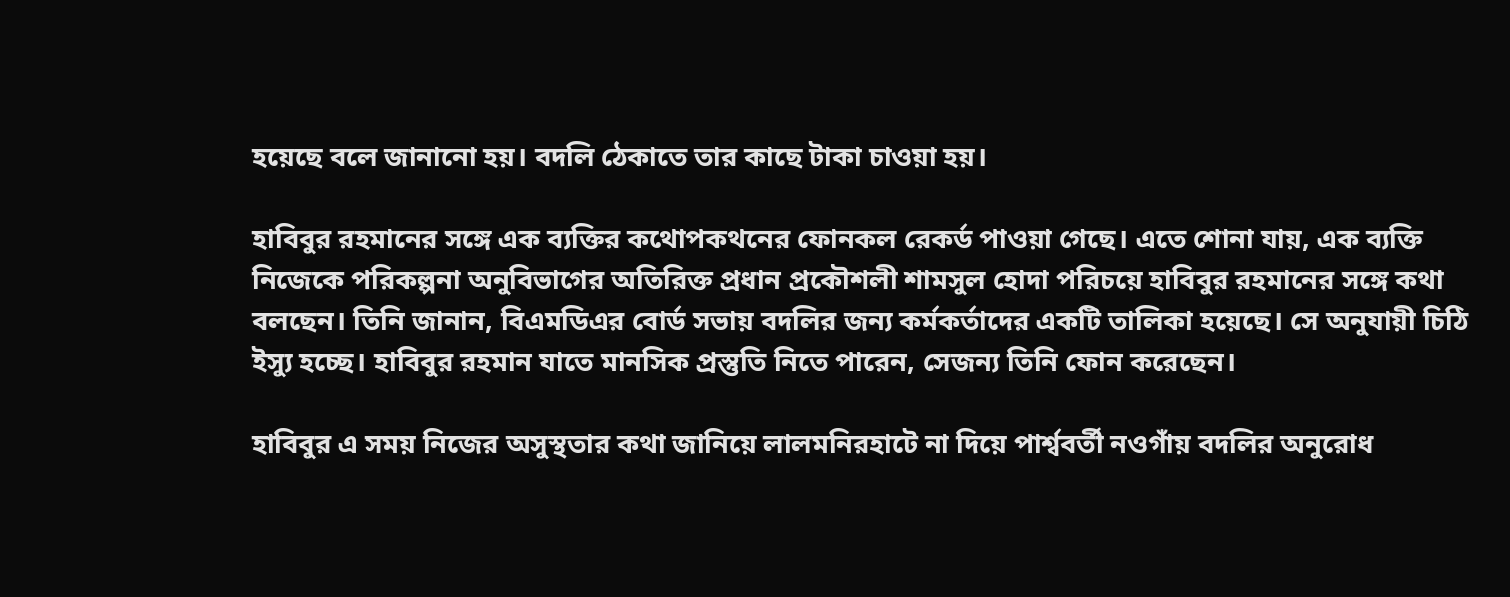হয়েছে বলে জানানো হয়। বদলি ঠেকাতে তার কাছে টাকা চাওয়া হয়।

হাবিবুর রহমানের সঙ্গে এক ব্যক্তির কথোপকথনের ফোনকল রেকর্ড পাওয়া গেছে। এতে শোনা যায়, এক ব্যক্তি নিজেকে পরিকল্পনা অনুবিভাগের অতিরিক্ত প্রধান প্রকৌশলী শামসুল হোদা পরিচয়ে হাবিবুর রহমানের সঙ্গে কথা বলছেন। তিনি জানান, বিএমডিএর বোর্ড সভায় বদলির জন্য কর্মকর্তাদের একটি তালিকা হয়েছে। সে অনুযায়ী চিঠি ইস্যু হচ্ছে। হাবিবুর রহমান যাতে মানসিক প্রস্তুতি নিতে পারেন, সেজন্য তিনি ফোন করেছেন।

হাবিবুর এ সময় নিজের অসুস্থতার কথা জানিয়ে লালমনিরহাটে না দিয়ে পার্শ্ববর্তী নওগাঁয় বদলির অনুরোধ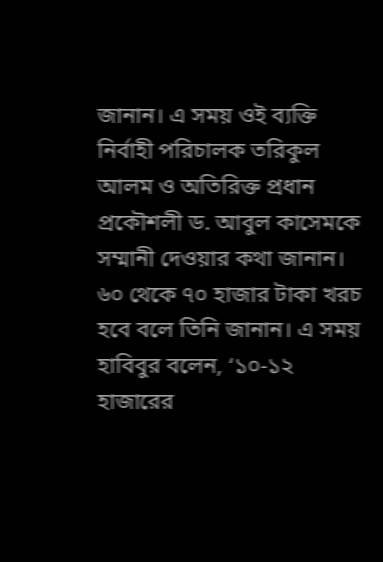জানান। এ সময় ওই ব্যক্তি নির্বাহী পরিচালক তরিকুল আলম ও অতিরিক্ত প্রধান প্রকৌশলী ড. আবুল কাসেমকে সম্মানী দেওয়ার কথা জানান। ৬০ থেকে ৭০ হাজার টাকা খরচ হবে বলে তিনি জানান। এ সময় হাবিবুর বলেন, ‘১০-১২ হাজারের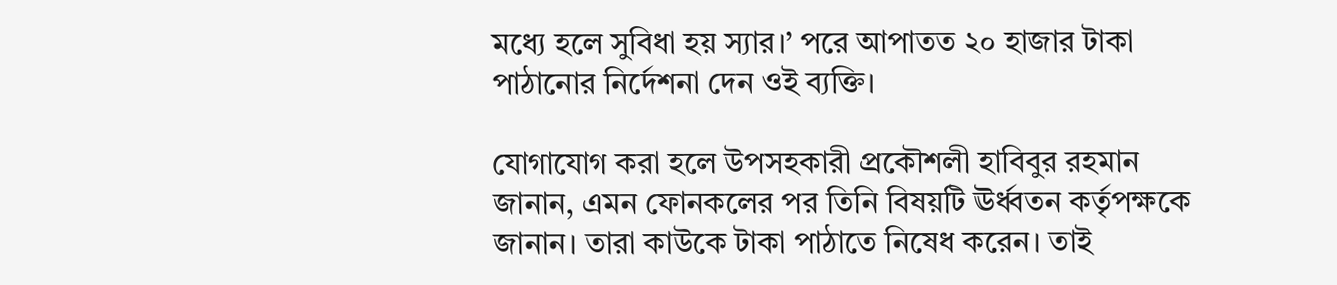মধ্যে হলে সুবিধা হয় স্যার।’ পরে আপাতত ২০ হাজার টাকা পাঠানোর নির্দেশনা দেন ওই ব্যক্তি।

যোগাযোগ করা হলে উপসহকারী প্রকৌশলী হাবিবুর রহমান জানান, এমন ফোনকলের পর তিনি বিষয়টি ঊর্ধ্বতন কর্তৃপক্ষকে জানান। তারা কাউকে টাকা পাঠাতে নিষেধ করেন। তাই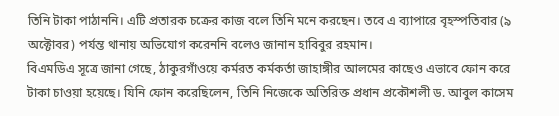তিনি টাকা পাঠাননি। এটি প্রতারক চক্রের কাজ বলে তিনি মনে করছেন। তবে এ ব্যাপারে বৃহস্পতিবার (৯ অক্টোবর) পর্যন্ত থানায় অভিযোগ করেননি বলেও জানান হাবিবুর রহমান।
বিএমডিএ সূত্রে জানা গেছে, ঠাকুরগাঁওয়ে কর্মরত কর্মকর্তা জাহাঙ্গীর আলমের কাছেও এভাবে ফোন করে টাকা চাওয়া হয়েছে। যিনি ফোন করেছিলেন, তিনি নিজেকে অতিরিক্ত প্রধান প্রকৌশলী ড. আবুল কাসেম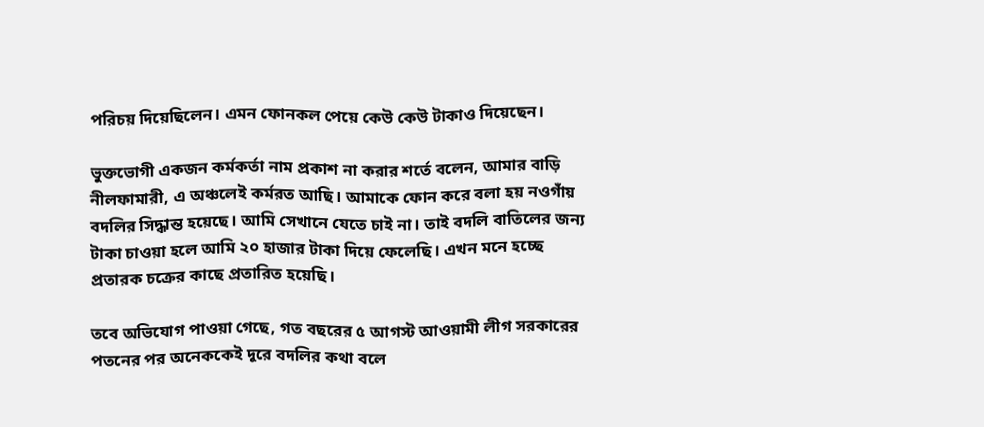পরিচয় দিয়েছিলেন। এমন ফোনকল পেয়ে কেউ কেউ টাকাও দিয়েছেন।

ভুক্তভোগী একজন কর্মকর্তা নাম প্রকাশ না করার শর্তে বলেন, আমার বাড়ি নীলফামারী, এ অঞ্চলেই কর্মরত আছি। আমাকে ফোন করে বলা হয় নওগাঁয় বদলির সিদ্ধান্ত হয়েছে। আমি সেখানে যেতে চাই না। তাই বদলি বাতিলের জন্য টাকা চাওয়া হলে আমি ২০ হাজার টাকা দিয়ে ফেলেছি। এখন মনে হচ্ছে প্রতারক চক্রের কাছে প্রতারিত হয়েছি।

তবে অভিযোগ পাওয়া গেছে, গত বছরের ৫ আগস্ট আওয়ামী লীগ সরকারের পতনের পর অনেককেই দূরে বদলির কথা বলে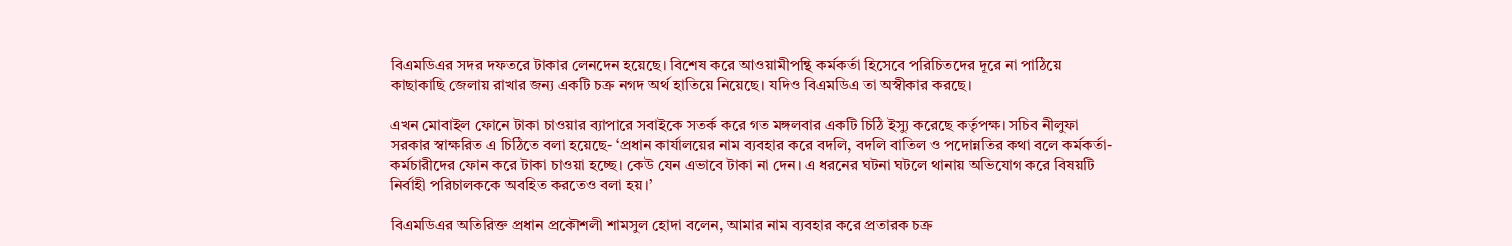বিএমডিএর সদর দফতরে টাকার লেনদেন হয়েছে। বিশেষ করে আওয়ামীপন্থি কর্মকর্তা হিসেবে পরিচিতদের দূরে না পাঠিয়ে কাছাকাছি জেলায় রাখার জন্য একটি চক্র নগদ অর্থ হাতিয়ে নিয়েছে। যদিও বিএমডিএ তা অস্বীকার করছে।

এখন মোবাইল ফোনে টাকা চাওয়ার ব্যাপারে সবাইকে সতর্ক করে গত মঙ্গলবার একটি চিঠি ইস্যু করেছে কর্তৃপক্ষ। সচিব নীলুফা সরকার স্বাক্ষরিত এ চিঠিতে বলা হয়েছে- ‘প্রধান কার্যালয়ের নাম ব্যবহার করে বদলি, বদলি বাতিল ও পদোন্নতির কথা বলে কর্মকর্তা-কর্মচারীদের ফোন করে টাকা চাওয়া হচ্ছে। কেউ যেন এভাবে টাকা না দেন। এ ধরনের ঘটনা ঘটলে থানায় অভিযোগ করে বিষয়টি নির্বাহী পরিচালককে অবহিত করতেও বলা হয়।’

বিএমডিএর অতিরিক্ত প্রধান প্রকৌশলী শামসুল হোদা বলেন, আমার নাম ব্যবহার করে প্রতারক চক্র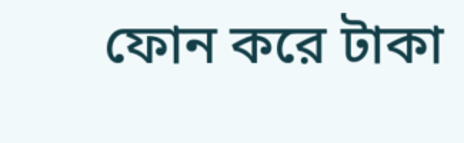ফোন করে টাকা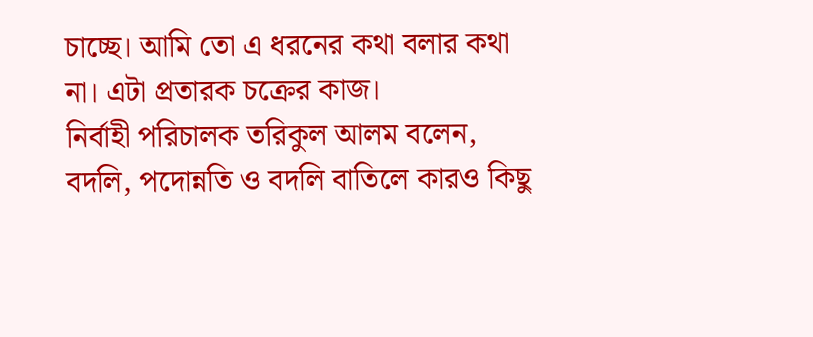চাচ্ছে। আমি তো এ ধরনের কথা বলার কথা না। এটা প্রতারক চক্রের কাজ।
নির্বাহী পরিচালক তরিকুল আলম বলেন, বদলি, পদোন্নতি ও বদলি বাতিলে কারও কিছু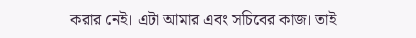করার নেই। এটা আমার এবং সচিবের কাজ। তাই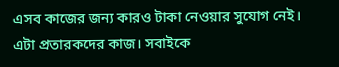এসব কাজের জন্য কারও টাকা নেওয়ার সুযোগ নেই। এটা প্রতারকদের কাজ। সবাইকে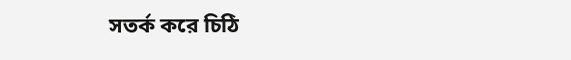সতর্ক করে চিঠি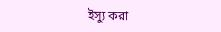ইস্যু করা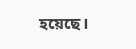হয়েছে।